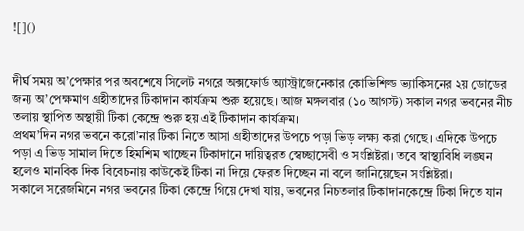![]()


দীর্ঘ সময় অ’পেক্ষার পর অবশেষে সিলেট নগরে অক্সফোর্ড অ্যাস্ট্রাজেনেকার কোভিশিল্ড ভ্যাকিসনের ২য় ডোডের জন্য অ’পেক্ষমাণ গ্রহীতাদের টিকাদান কার্যক্রম শুরু হয়েছে। আজ মঙ্গলবার (১০ আগস্ট) সকাল নগর ভবনের নীচ তলায় স্থাপিত অস্থায়ী টিকা কেন্দ্রে শুরু হয় এই টিকাদান কার্যক্রম।
প্রথম’দিন নগর ভবনে করো’নার টিকা নিতে আসা গ্রহীতাদের উপচে পড়া ভিড় লক্ষ্য করা গেছে। এদিকে উপচে পড়া এ ভিড় সামাল দিতে হিমশিম খাচ্ছেন টিকাদানে দায়িত্বরত স্বেচ্ছাসেবী ও সংশ্লিষ্টরা। তবে স্বাস্থ্যবিধি লঙ্ঘন হলেও মানবিক দিক বিবেচনায় কাউকেই টিকা না দিয়ে ফেরত দিচ্ছেন না বলে জানিয়েছেন সংশ্লিষ্টরা।
সকালে সরেজমিনে নগর ভবনের টিকা কেন্দ্রে গিয়ে দেখা যায়, ভবনের নিচতলার টিকাদানকেন্দ্রে টিকা দিতে যান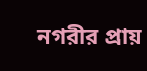নগরীর প্রায়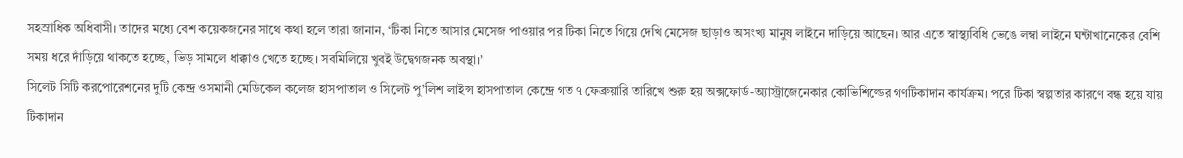সহস্রাধিক অধিবাসী। তাদের মধ্যে বেশ কয়েকজনের সাথে কথা হলে তারা জানান, ‘টিকা নিতে আসার মেসেজ পাওয়ার পর টিকা নিতে গিয়ে দেখি মেসেজ ছাড়াও অসংখ্য মানুষ লাইনে দাড়িয়ে আছেন। আর এতে স্বাস্থ্যবিধি ভেঙে লম্বা লাইনে ঘন্টাখানেকের বেশি সময় ধরে দাঁড়িয়ে থাকতে হচ্ছে, ভিড় সামলে ধাক্কাও খেতে হচ্ছে। সবমিলিয়ে খুবই উদ্বেগজনক অবস্থা।’
সিলেট সিটি করপোরেশনের দুটি কেন্দ্র ওসমানী মেডিকেল কলেজ হাসপাতাল ও সিলেট পু’লিশ লাইন্স হাসপাতাল কেন্দ্রে গত ৭ ফেব্রুয়ারি তারিখে শুরু হয় অক্সফোর্ড-অ্যাস্ট্রাজেনেকার কোভিশিল্ডের গণটিকাদান কার্যক্রম। পরে টিকা স্বল্পতার কারণে বন্ধ হয়ে যায় টিকাদান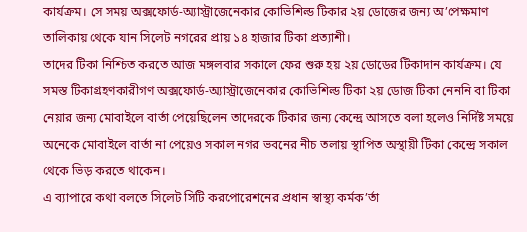কার্যক্রম। সে সময় অক্সফোর্ড-অ্যাস্ট্রাজেনেকার কোভিশিল্ড টিকার ২য় ডোজের জন্য অ’পেক্ষমাণ তালিকায় থেকে যান সিলেট নগরের প্রায় ১৪ হাজার টিকা প্রত্যাশী।
তাদের টিকা নিশ্চিত করতে আজ মঙ্গলবার সকালে ফের শুরু হয় ২য় ডোডের টিকাদান কার্যক্রম। যে সমস্ত টিকাগ্রহণকারীগণ অক্সফোর্ড-অ্যাস্ট্রাজেনেকার কোভিশিল্ড টিকা ২য় ডোজ টিকা নেননি বা টিকা নেয়ার জন্য মোবাইলে বার্তা পেয়েছিলেন তাদেরকে টিকার জন্য কেন্দ্রে আসতে বলা হলেও নির্দিষ্ট সময়ে অনেকে মোবাইলে বার্তা না পেয়েও সকাল নগর ভবনের নীচ তলায় স্থাপিত অস্থায়ী টিকা কেন্দ্রে সকাল থেকে ভিড় করতে থাকেন।
এ ব্যাপারে কথা বলতে সিলেট সিটি করপোরেশনের প্রধান স্বাস্থ্য কর্মক’র্তা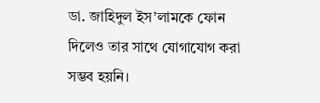ডা. জাহিদুল ইস’লামকে ফোন দিলেও তার সাথে যোগাযোগ করা সম্ভব হয়নি।